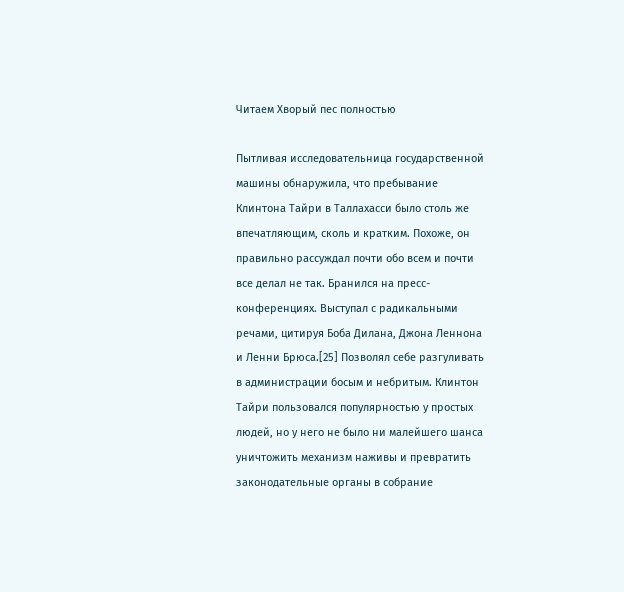Читаем Хворый пес полностью

Пытливая исследовательница государственной машины обнаружила, что пребывание Клинтона Тайри в Таллахасси было столь же впечатляющим, сколь и кратким. Похоже, он правильно рассуждал почти обо всем и почти все делал не так. Бранился на пресс-конференциях. Выступал с радикальными речами, цитируя Боба Дилана, Джона Леннона и Ленни Брюса.[25] Позволял себе разгуливать в администрации босым и небритым. Клинтон Тайри пользовался популярностью у простых людей, но у него не было ни малейшего шанса уничтожить механизм наживы и превратить законодательные органы в собрание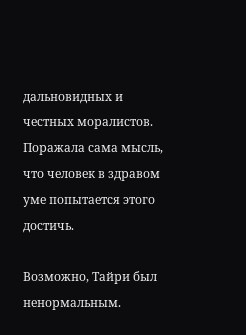дальновидных и честных моралистов. Поражала сама мысль, что человек в здравом уме попытается этого достичь.

Возможно, Тайри был ненормальным.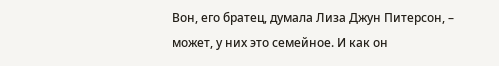Вон, его братец, думала Лиза Джун Питерсон, – может, у них это семейное. И как он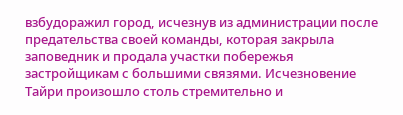взбудоражил город, исчезнув из администрации после предательства своей команды, которая закрыла заповедник и продала участки побережья застройщикам с большими связями. Исчезновение Тайри произошло столь стремительно и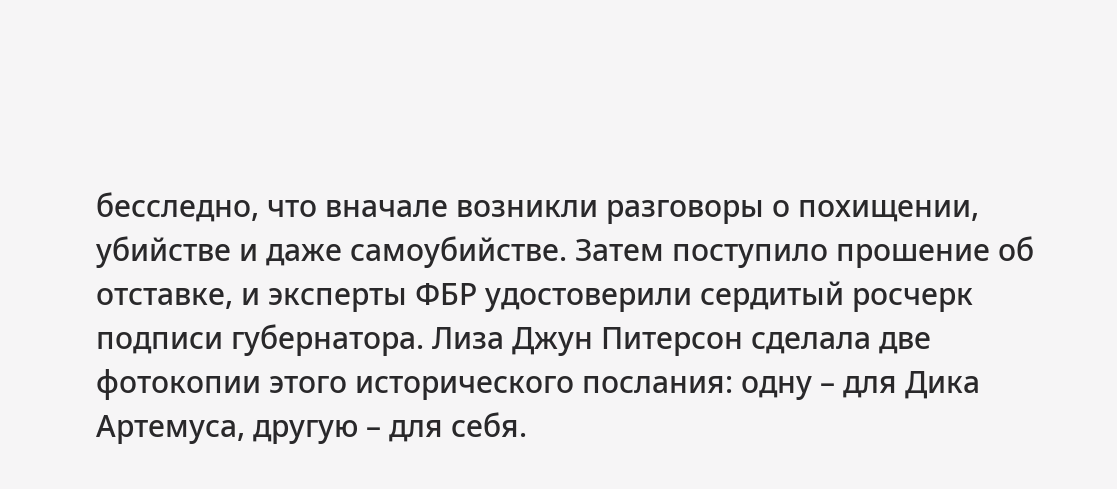бесследно, что вначале возникли разговоры о похищении, убийстве и даже самоубийстве. Затем поступило прошение об отставке, и эксперты ФБР удостоверили сердитый росчерк подписи губернатора. Лиза Джун Питерсон сделала две фотокопии этого исторического послания: одну – для Дика Артемуса, другую – для себя.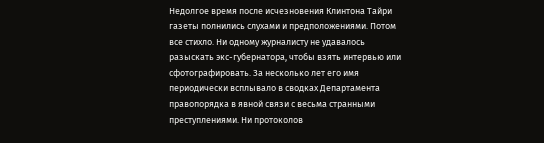Недолгое время после исчезновения Клинтона Тайри газеты полнились слухами и предположениями. Потом все стихло. Ни одному журналисту не удавалось разыскать экс-губернатора, чтобы взять интервью или сфотографировать. За несколько лет его имя периодически всплывало в сводках Департамента правопорядка в явной связи с весьма странными преступлениями. Ни протоколов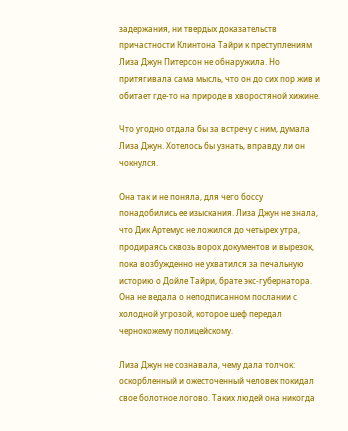задержания, ни твердых доказательств причастности Клинтона Тайри к преступлениям Лиза Джун Питерсон не обнаружила. Но притягивала сама мысль, что он до сих пор жив и обитает где-то на природе в хворостяной хижине.

Что угодно отдала бы за встречу с ним, думала Лиза Джун. Хотелось бы узнать, вправду ли он чокнулся.

Она так и не поняла, для чего боссу понадобились ее изыскания. Лиза Джун не знала, что Дик Артемус не ложился до четырех утра, продираясь сквозь ворох документов и вырезок, пока возбужденно не ухватился за печальную историю о Дойле Тайри, брате экс-губернатора. Она не ведала о неподписанном послании с холодной угрозой, которое шеф передал чернокожему полицейскому.

Лиза Джун не сознавала, чему дала толчок: оскорбленный и ожесточенный человек покидал свое болотное логово. Таких людей она никогда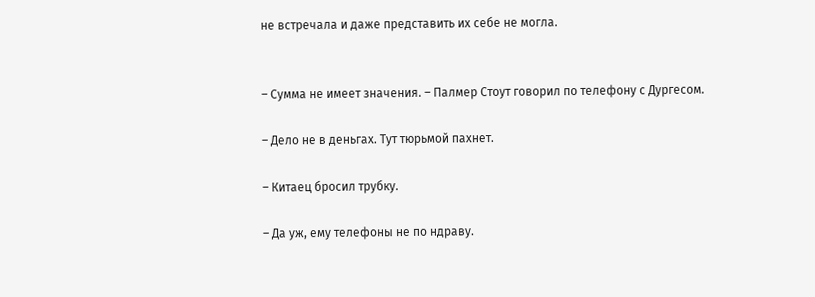не встречала и даже представить их себе не могла.


– Сумма не имеет значения. – Палмер Стоут говорил по телефону с Дургесом.

– Дело не в деньгах. Тут тюрьмой пахнет.

– Китаец бросил трубку.

– Да уж, ему телефоны не по ндраву.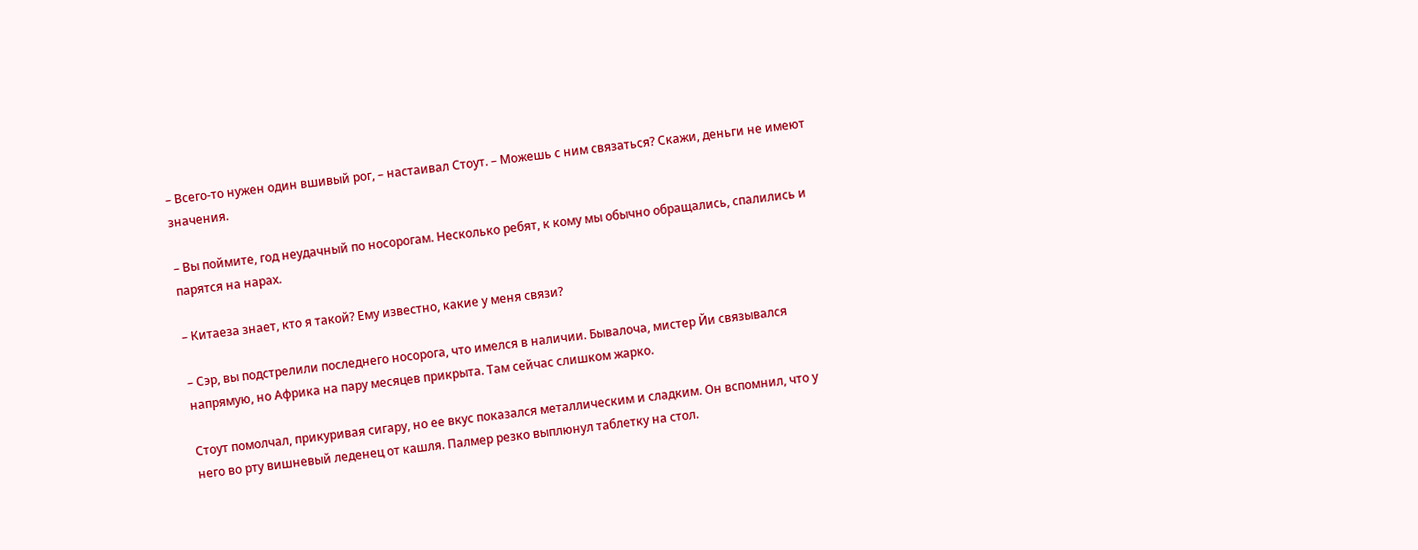– Всего-то нужен один вшивый рог, – настаивал Стоут. – Можешь с ним связаться? Скажи, деньги не имеют значения.

– Вы поймите, год неудачный по носорогам. Несколько ребят, к кому мы обычно обращались, спалились и парятся на нарах.

– Китаеза знает, кто я такой? Ему известно, какие у меня связи?

– Сэр, вы подстрелили последнего носорога, что имелся в наличии. Бывалоча, мистер Йи связывался напрямую, но Африка на пару месяцев прикрыта. Там сейчас слишком жарко.

Стоут помолчал, прикуривая сигару, но ее вкус показался металлическим и сладким. Он вспомнил, что у него во рту вишневый леденец от кашля. Палмер резко выплюнул таблетку на стол.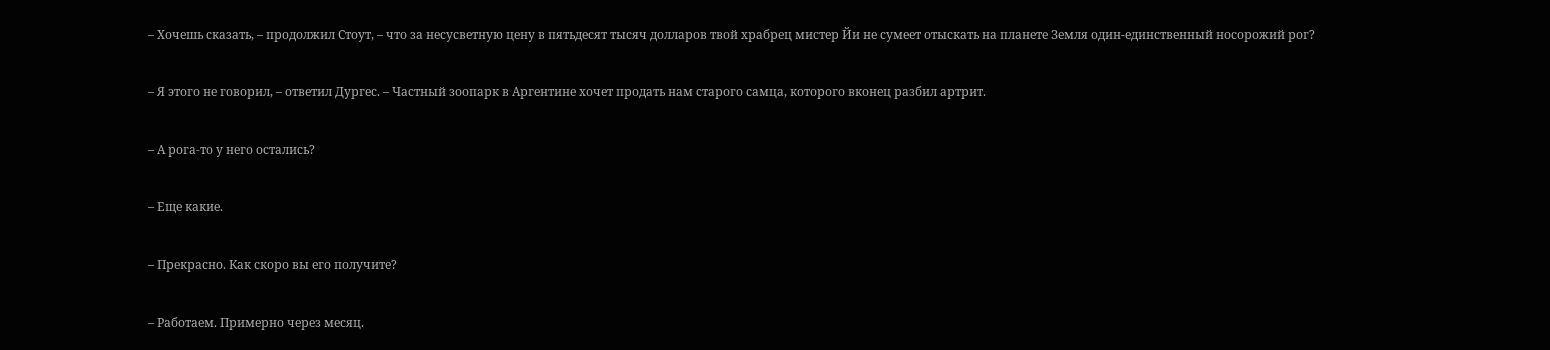– Хочешь сказать, – продолжил Стоут, – что за несусветную цену в пятьдесят тысяч долларов твой храбрец мистер Йи не сумеет отыскать на планете Земля один-единственный носорожий рог?

– Я этого не говорил, – ответил Дургес. – Частный зоопарк в Аргентине хочет продать нам старого самца, которого вконец разбил артрит.

– А рога-то у него остались?

– Еще какие.

– Прекрасно. Как скоро вы его получите?

– Работаем. Примерно через месяц.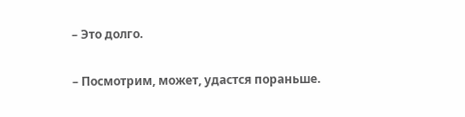– Это долго.

– Посмотрим, может, удастся пораньше.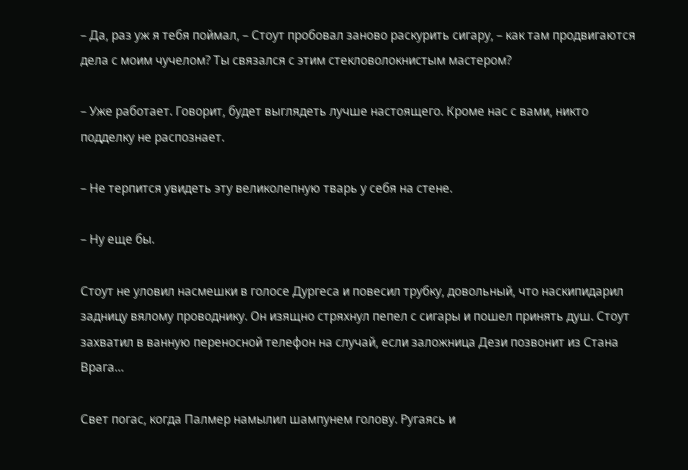– Да, раз уж я тебя поймал, – Стоут пробовал заново раскурить сигару, – как там продвигаются дела с моим чучелом? Ты связался с этим стекловолокнистым мастером?

– Уже работает. Говорит, будет выглядеть лучше настоящего. Кроме нас с вами, никто подделку не распознает.

– Не терпится увидеть эту великолепную тварь у себя на стене.

– Ну еще бы.

Стоут не уловил насмешки в голосе Дургеса и повесил трубку, довольный, что наскипидарил задницу вялому проводнику. Он изящно стряхнул пепел с сигары и пошел принять душ. Стоут захватил в ванную переносной телефон на случай, если заложница Дези позвонит из Стана Врага…

Свет погас, когда Палмер намылил шампунем голову. Ругаясь и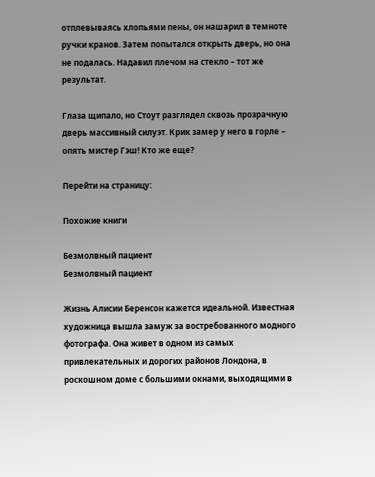отплевываясь хлопьями пены, он нашарил в темноте ручки кранов. Затем попытался открыть дверь, но она не подалась. Надавил плечом на стекло – тот же результат.

Глаза щипало, но Стоут разглядел сквозь прозрачную дверь массивный силуэт. Крик замер у него в горле – опять мистер Гэш! Кто же еще?

Перейти на страницу:

Похожие книги

Безмолвный пациент
Безмолвный пациент

Жизнь Алисии Беренсон кажется идеальной. Известная художница вышла замуж за востребованного модного фотографа. Она живет в одном из самых привлекательных и дорогих районов Лондона, в роскошном доме с большими окнами, выходящими в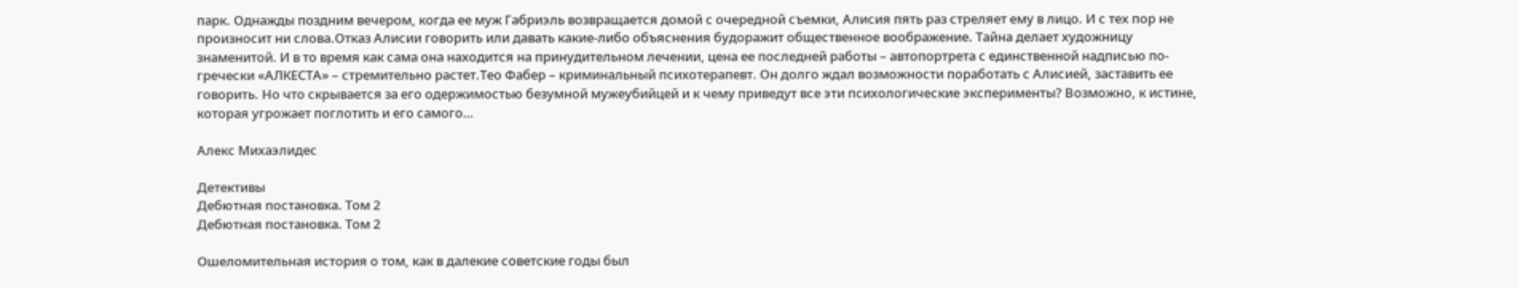парк. Однажды поздним вечером, когда ее муж Габриэль возвращается домой с очередной съемки, Алисия пять раз стреляет ему в лицо. И с тех пор не произносит ни слова.Отказ Алисии говорить или давать какие-либо объяснения будоражит общественное воображение. Тайна делает художницу знаменитой. И в то время как сама она находится на принудительном лечении, цена ее последней работы – автопортрета с единственной надписью по-гречески «АЛКЕСТА» – стремительно растет.Тео Фабер – криминальный психотерапевт. Он долго ждал возможности поработать с Алисией, заставить ее говорить. Но что скрывается за его одержимостью безумной мужеубийцей и к чему приведут все эти психологические эксперименты? Возможно, к истине, которая угрожает поглотить и его самого…

Алекс Михаэлидес

Детективы
Дебютная постановка. Том 2
Дебютная постановка. Том 2

Ошеломительная история о том, как в далекие советские годы был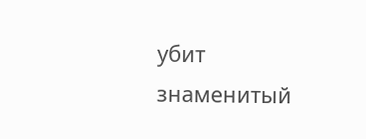убит знаменитый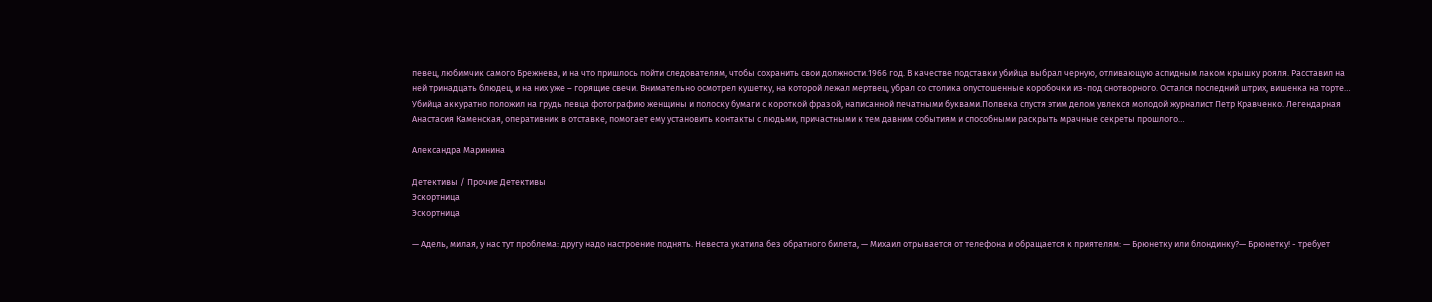певец, любимчик самого Брежнева, и на что пришлось пойти следователям, чтобы сохранить свои должности.1966 год. В качестве подставки убийца выбрал черную, отливающую аспидным лаком крышку рояля. Расставил на ней тринадцать блюдец, и на них уже – горящие свечи. Внимательно осмотрел кушетку, на которой лежал мертвец, убрал со столика опустошенные коробочки из-под снотворного. Остался последний штрих, вишенка на торте… Убийца аккуратно положил на грудь певца фотографию женщины и полоску бумаги с короткой фразой, написанной печатными буквами.Полвека спустя этим делом увлекся молодой журналист Петр Кравченко. Легендарная Анастасия Каменская, оперативник в отставке, помогает ему установить контакты с людьми, причастными к тем давним событиям и способными раскрыть мрачные секреты прошлого…

Александра Маринина

Детективы / Прочие Детективы
Эскортница
Эскортница

— Адель, милая, у нас тут проблема: другу надо настроение поднять. Невеста укатила без обратного билета, — Михаил отрывается от телефона и обращается к приятелям: — Брюнетку или блондинку?— Брюнетку! - требует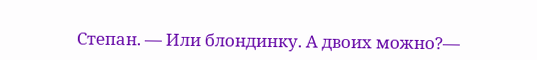Степан. — Или блондинку. А двоих можно?—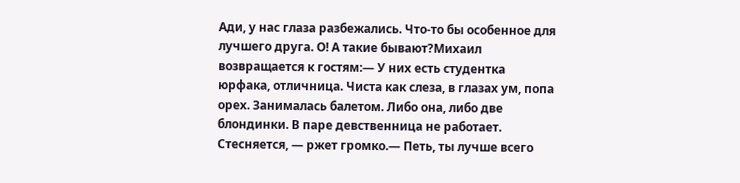Ади, у нас глаза разбежались. Что-то бы особенное для лучшего друга. О! А такие бывают?Михаил возвращается к гостям:— У них есть студентка юрфака, отличница. Чиста как слеза, в глазах ум, попа орех. Занималась балетом. Либо она, либо две блондинки. В паре девственница не работает. Стесняется, — ржет громко.— Петь, ты лучше всего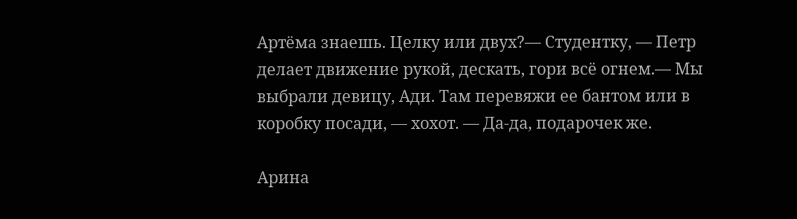Артёма знаешь. Целку или двух?— Студентку, — Петр делает движение рукой, дескать, гори всё огнем.— Мы выбрали девицу, Ади. Там перевяжи ее бантом или в коробку посади, — хохот. — Да-да, подарочек же.

Арина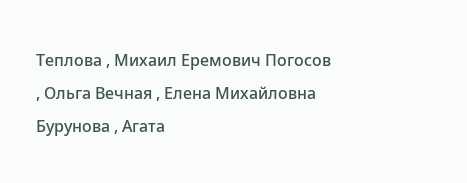Теплова , Михаил Еремович Погосов , Ольга Вечная , Елена Михайловна Бурунова , Агата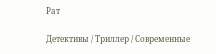Рат

Детективы / Триллер / Современные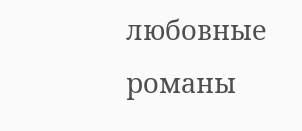любовные романы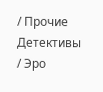/ Прочие Детективы / Эро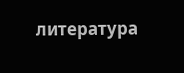литература